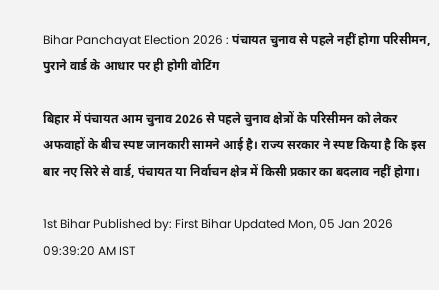Bihar Panchayat Election 2026 : पंचायत चुनाव से पहले नहीं होगा परिसीमन, पुराने वार्ड के आधार पर ही होगी वोटिंग

बिहार में पंचायत आम चुनाव 2026 से पहले चुनाव क्षेत्रों के परिसीमन को लेकर अफवाहों के बीच स्पष्ट जानकारी सामने आई है। राज्य सरकार ने स्पष्ट किया है कि इस बार नए सिरे से वार्ड, पंचायत या निर्वाचन क्षेत्र में किसी प्रकार का बदलाव नहीं होगा।

1st Bihar Published by: First Bihar Updated Mon, 05 Jan 2026 09:39:20 AM IST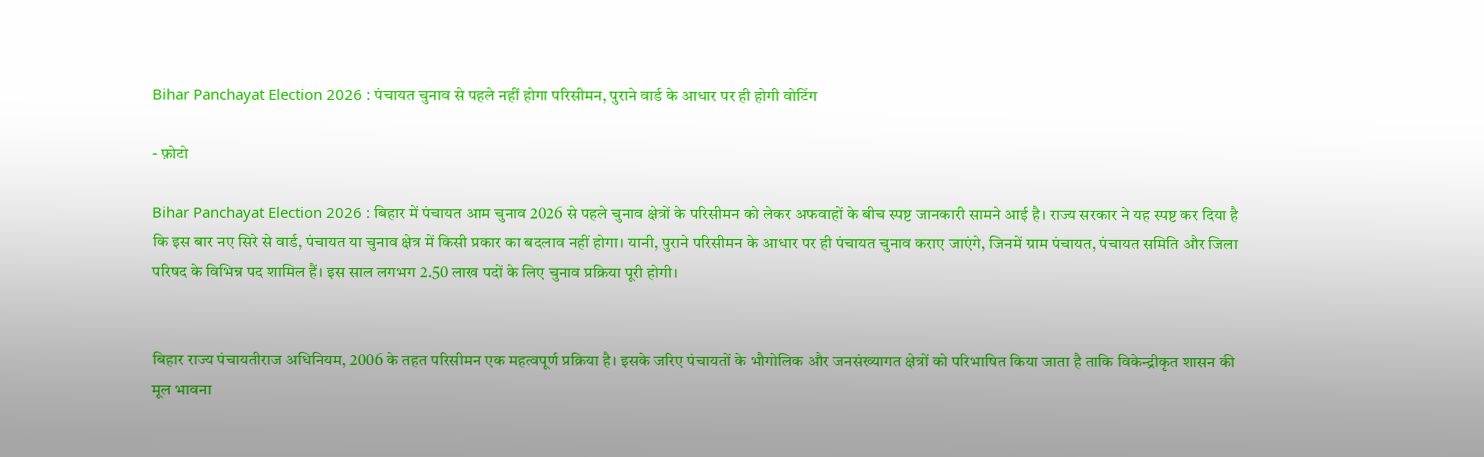Bihar Panchayat Election 2026 : पंचायत चुनाव से पहले नहीं होगा परिसीमन, पुराने वार्ड के आधार पर ही होगी वोटिंग

- फ़ोटो

Bihar Panchayat Election 2026 : बिहार में पंचायत आम चुनाव 2026 से पहले चुनाव क्षेत्रों के परिसीमन को लेकर अफवाहों के बीच स्पष्ट जानकारी सामने आई है। राज्य सरकार ने यह स्पष्ट कर दिया है कि इस बार नए सिरे से वार्ड, पंचायत या चुनाव क्षेत्र में किसी प्रकार का बदलाव नहीं होगा। यानी, पुराने परिसीमन के आधार पर ही पंचायत चुनाव कराए जाएंगे, जिनमें ग्राम पंचायत, पंचायत समिति और जिला परिषद के विभिन्न पद शामिल हैं। इस साल लगभग 2.50 लाख पदों के लिए चुनाव प्रक्रिया पूरी होगी।


बिहार राज्य पंचायतीराज अधिनियम, 2006 के तहत परिसीमन एक महत्वपूर्ण प्रक्रिया है। इसके जरिए पंचायतों के भौगोलिक और जनसंख्यागत क्षेत्रों को परिभाषित किया जाता है ताकि विकेन्द्रीकृत शासन की मूल भावना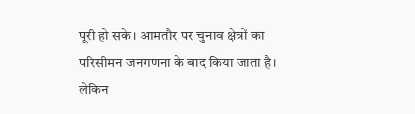पूरी हो सके। आमतौर पर चुनाव क्षेत्रों का परिसीमन जनगणना के बाद किया जाता है। लेकिन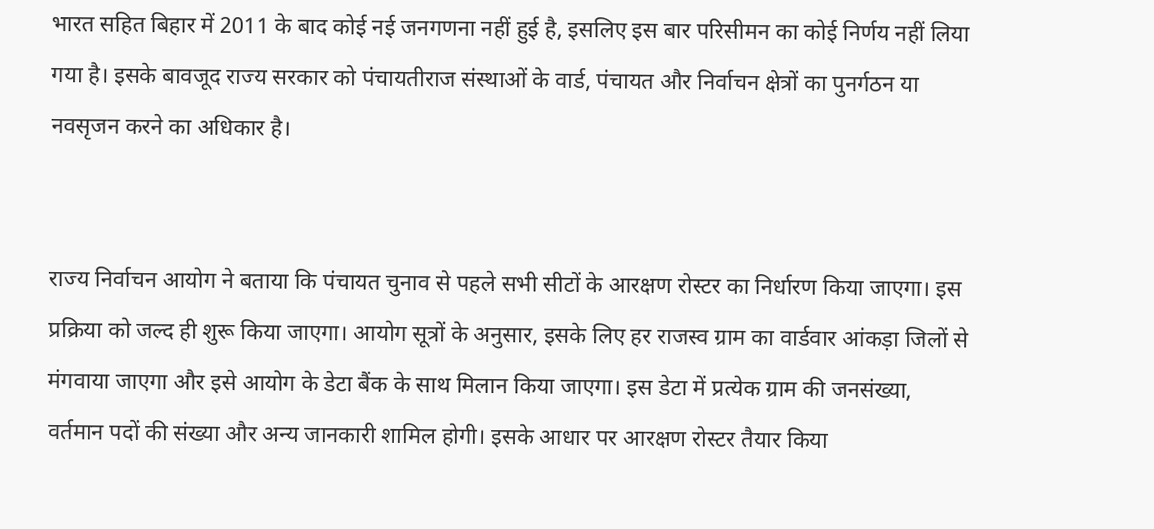भारत सहित बिहार में 2011 के बाद कोई नई जनगणना नहीं हुई है, इसलिए इस बार परिसीमन का कोई निर्णय नहीं लिया गया है। इसके बावजूद राज्य सरकार को पंचायतीराज संस्थाओं के वार्ड, पंचायत और निर्वाचन क्षेत्रों का पुनर्गठन या नवसृजन करने का अधिकार है।


राज्य निर्वाचन आयोग ने बताया कि पंचायत चुनाव से पहले सभी सीटों के आरक्षण रोस्टर का निर्धारण किया जाएगा। इस प्रक्रिया को जल्द ही शुरू किया जाएगा। आयोग सूत्रों के अनुसार, इसके लिए हर राजस्व ग्राम का वार्डवार आंकड़ा जिलों से मंगवाया जाएगा और इसे आयोग के डेटा बैंक के साथ मिलान किया जाएगा। इस डेटा में प्रत्येक ग्राम की जनसंख्या, वर्तमान पदों की संख्या और अन्य जानकारी शामिल होगी। इसके आधार पर आरक्षण रोस्टर तैयार किया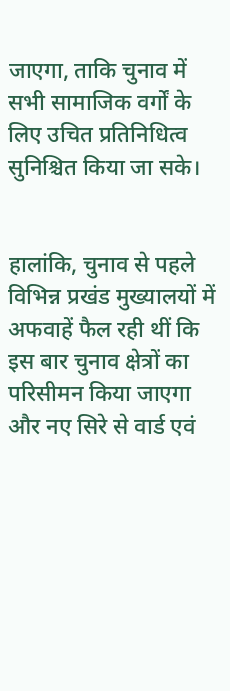जाएगा, ताकि चुनाव में सभी सामाजिक वर्गों के लिए उचित प्रतिनिधित्व सुनिश्चित किया जा सके।


हालांकि, चुनाव से पहले विभिन्न प्रखंड मुख्यालयों में अफवाहें फैल रही थीं कि इस बार चुनाव क्षेत्रों का परिसीमन किया जाएगा और नए सिरे से वार्ड एवं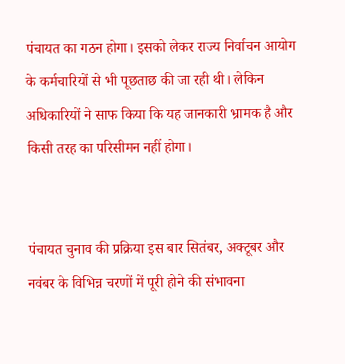पंचायत का गठन होगा। इसको लेकर राज्य निर्वाचन आयोग के कर्मचारियों से भी पूछताछ की जा रही थी। लेकिन अधिकारियों ने साफ किया कि यह जानकारी भ्रामक है और किसी तरह का परिसीमन नहीं होगा।


पंचायत चुनाव की प्रक्रिया इस बार सितंबर, अक्टूबर और नवंबर के विभिन्न चरणों में पूरी होने की संभावना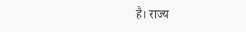है। राज्य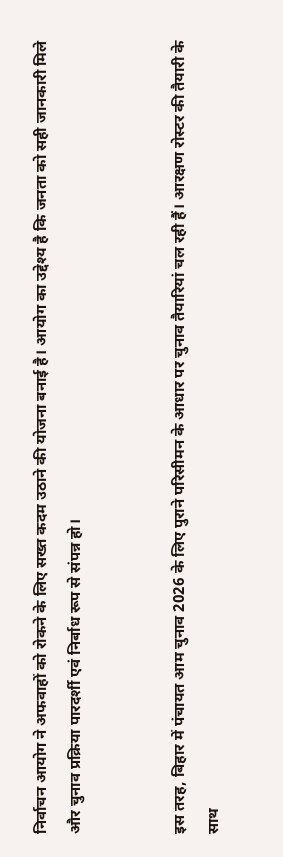निर्वाचन आयोग ने अफवाहों को रोकने के लिए सख्त कदम उठाने की योजना बनाई है। आयोग का उद्देश्य है कि जनता को सही जानकारी मिले और चुनाव प्रक्रिया पारदर्शी एवं निर्बाध रूप से संपन्न हो।


इस तरह, बिहार में पंचायत आम चुनाव 2026 के लिए पुराने परिसीमन के आधार पर चुनाव तैयारियां चल रही हैं। आरक्षण रोस्टर की तैयारी के साथ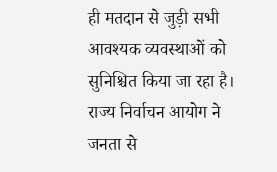ही मतदान से जुड़ी सभी आवश्यक व्यवस्थाओं को सुनिश्चित किया जा रहा है। राज्य निर्वाचन आयोग ने जनता से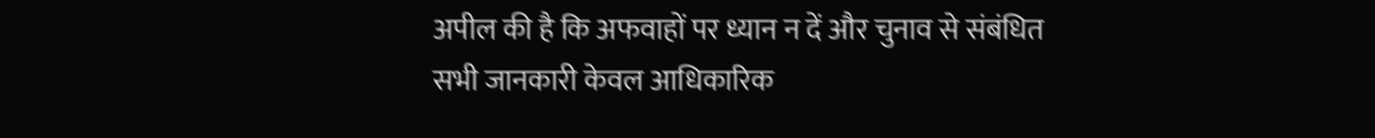अपील की है कि अफवाहों पर ध्यान न दें और चुनाव से संबंधित सभी जानकारी केवल आधिकारिक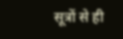सूत्रों से ही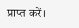प्राप्त करें।